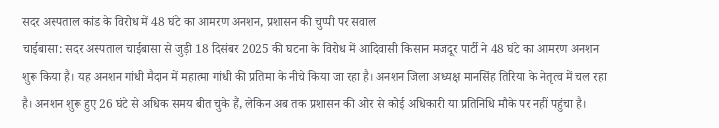सदर अस्पताल कांड के विरोध में 48 घंटे का आमरण अनशन, प्रशासन की चुप्पी पर सवाल
चाईबासा: सदर अस्पताल चाईबासा से जुड़ी 18 दिसंबर 2025 की घटना के विरोध में आदिवासी किसान मजदूर पार्टी ने 48 घंटे का आमरण अनशन शुरू किया है। यह अनशन गांधी मैदान में महात्मा गांधी की प्रतिमा के नीचे किया जा रहा है। अनशन जिला अध्यक्ष मानसिंह तिरिया के नेतृत्व में चल रहा है। अनशन शुरू हुए 26 घंटे से अधिक समय बीत चुके हैं, लेकिन अब तक प्रशासन की ओर से कोई अधिकारी या प्रतिनिधि मौके पर नहीं पहुंचा है।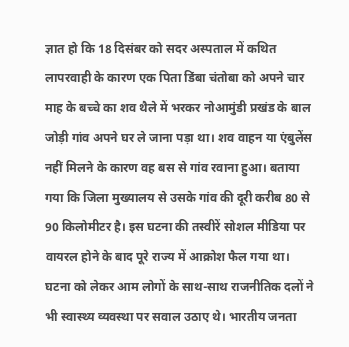ज्ञात हो कि 18 दिसंबर को सदर अस्पताल में कथित लापरवाही के कारण एक पिता डिंबा चंतोबा को अपने चार माह के बच्चे का शव थैले में भरकर नोआमुंडी प्रखंड के बाल जोड़ी गांव अपने घर ले जाना पड़ा था। शव वाहन या एंबुलेंस नहीं मिलने के कारण वह बस से गांव रवाना हुआ। बताया गया कि जिला मुख्यालय से उसके गांव की दूरी करीब 80 से 90 किलोमीटर है। इस घटना की तस्वीरें सोशल मीडिया पर वायरल होने के बाद पूरे राज्य में आक्रोश फैल गया था।
घटना को लेकर आम लोगों के साथ-साथ राजनीतिक दलों ने भी स्वास्थ्य व्यवस्था पर सवाल उठाए थे। भारतीय जनता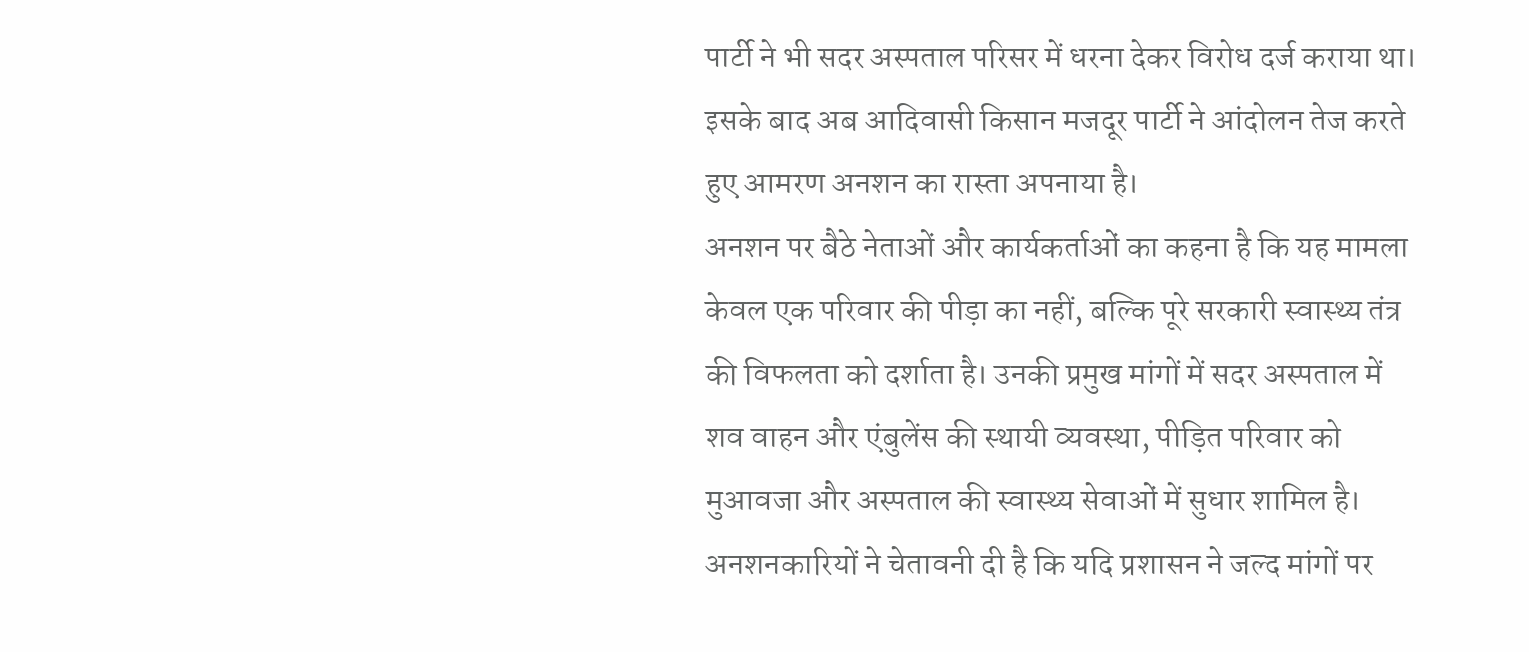पार्टी ने भी सदर अस्पताल परिसर में धरना देकर विरोध दर्ज कराया था। इसके बाद अब आदिवासी किसान मजदूर पार्टी ने आंदोलन तेज करते हुए आमरण अनशन का रास्ता अपनाया है।
अनशन पर बैठे नेताओं और कार्यकर्ताओं का कहना है कि यह मामला केवल एक परिवार की पीड़ा का नहीं, बल्कि पूरे सरकारी स्वास्थ्य तंत्र की विफलता को दर्शाता है। उनकी प्रमुख मांगों में सदर अस्पताल में शव वाहन और एंबुलेंस की स्थायी व्यवस्था, पीड़ित परिवार को मुआवजा और अस्पताल की स्वास्थ्य सेवाओं में सुधार शामिल है।
अनशनकारियों ने चेतावनी दी है कि यदि प्रशासन ने जल्द मांगों पर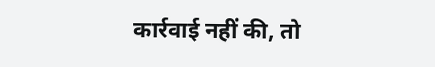कार्रवाई नहीं की, तो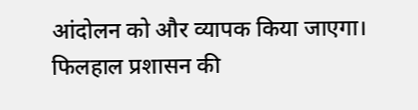आंदोलन को और व्यापक किया जाएगा। फिलहाल प्रशासन की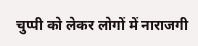चुप्पी को लेकर लोगों में नाराजगी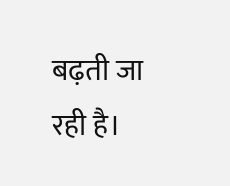बढ़ती जा रही है।